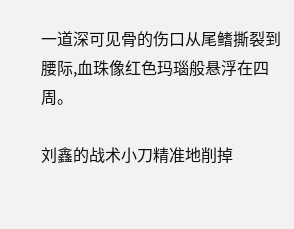一道深可见骨的伤口从尾鳍撕裂到腰际,血珠像红色玛瑙般悬浮在四周。

刘鑫的战术小刀精准地削掉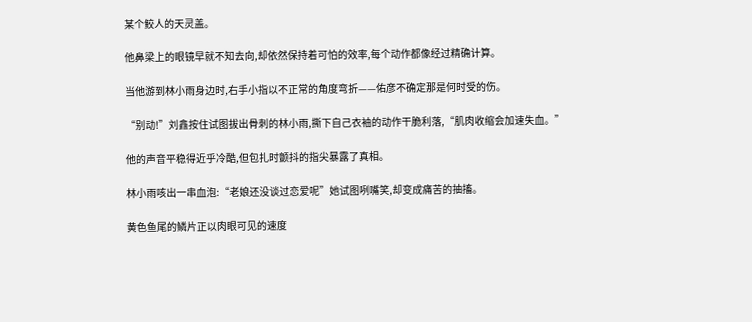某个鲛人的天灵盖。

他鼻梁上的眼镜早就不知去向,却依然保持着可怕的效率,每个动作都像经过精确计算。

当他游到林小雨身边时,右手小指以不正常的角度弯折——佑彦不确定那是何时受的伤。

“别动!”刘鑫按住试图拔出骨刺的林小雨,撕下自己衣袖的动作干脆利落,“肌肉收缩会加速失血。”

他的声音平稳得近乎冷酷,但包扎时颤抖的指尖暴露了真相。

林小雨咳出一串血泡:“老娘还没谈过恋爱呢”她试图咧嘴笑,却变成痛苦的抽搐。

黄色鱼尾的鳞片正以肉眼可见的速度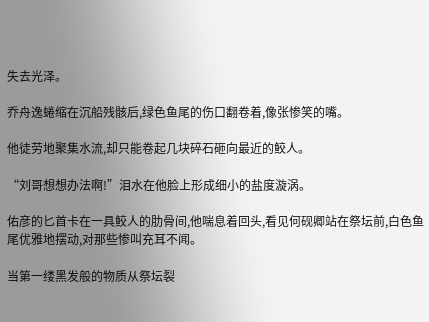失去光泽。

乔舟逸蜷缩在沉船残骸后,绿色鱼尾的伤口翻卷着,像张惨笑的嘴。

他徒劳地聚集水流,却只能卷起几块碎石砸向最近的鲛人。

“刘哥想想办法啊!”泪水在他脸上形成细小的盐度漩涡。

佑彦的匕首卡在一具鲛人的肋骨间,他喘息着回头,看见何砚卿站在祭坛前,白色鱼尾优雅地摆动,对那些惨叫充耳不闻。

当第一缕黑发般的物质从祭坛裂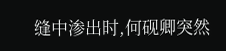缝中渗出时,何砚卿突然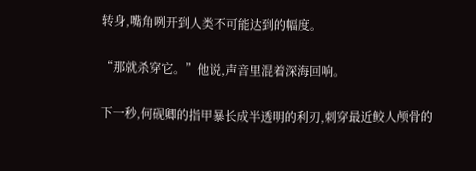转身,嘴角咧开到人类不可能达到的幅度。

“那就杀穿它。”他说,声音里混着深海回响。

下一秒,何砚卿的指甲暴长成半透明的利刃,刺穿最近鲛人颅骨的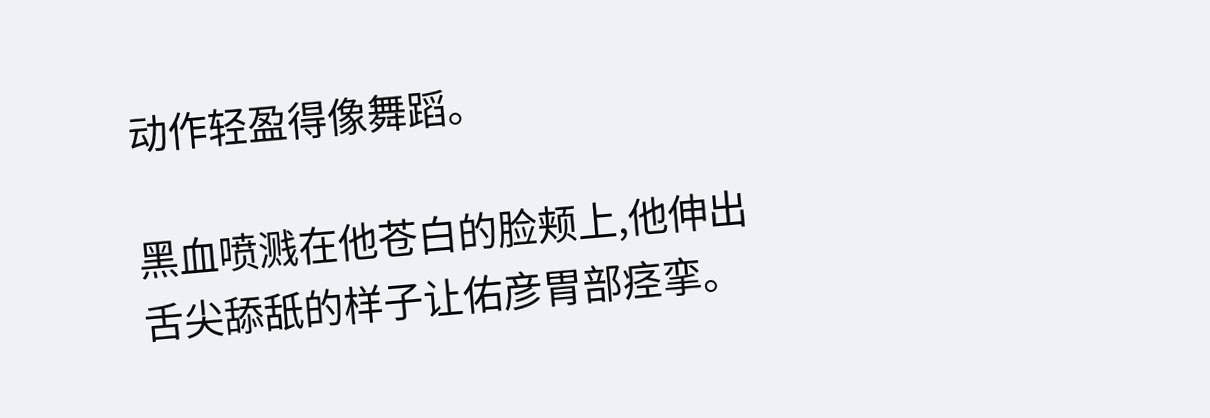动作轻盈得像舞蹈。

黑血喷溅在他苍白的脸颊上,他伸出舌尖舔舐的样子让佑彦胃部痉挛。